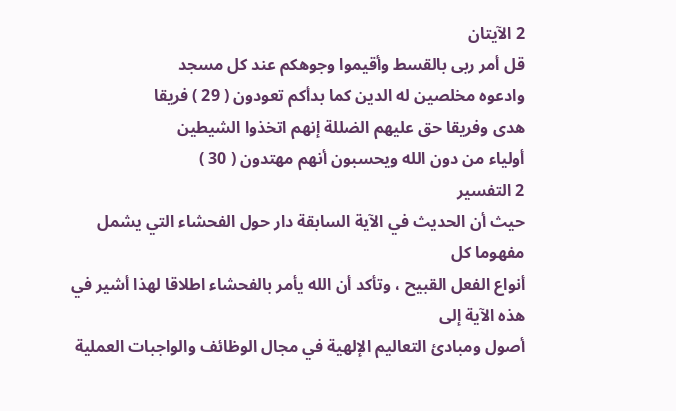2 الآيتان
قل أمر ربى بالقسط وأقيموا وجوهكم عند كل مسجد
وادعوه مخلصين له الدين كما بدأكم تعودون ( 29 ) فريقا
هدى وفريقا حق عليهم الضللة إنهم اتخذوا الشيطين
أولياء من دون الله ويحسبون أنهم مهتدون ( 30 )
2 التفسير
حيث أن الحديث في الآية السابقة دار حول الفحشاء التي يشمل مفهوما كل
أنواع الفعل القبيح ، وتأكد أن الله يأمر بالفحشاء اطلاقا لهذا أشير في هذه الآية إلى
أصول ومبادئ التعاليم الإلهية في مجال الوظائف والواجبات العملية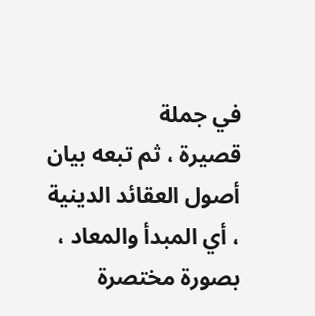في جملة
قصيرة ، ثم تبعه بيان أصول العقائد الدينية ، أي المبدأ والمعاد ، بصورة مختصرة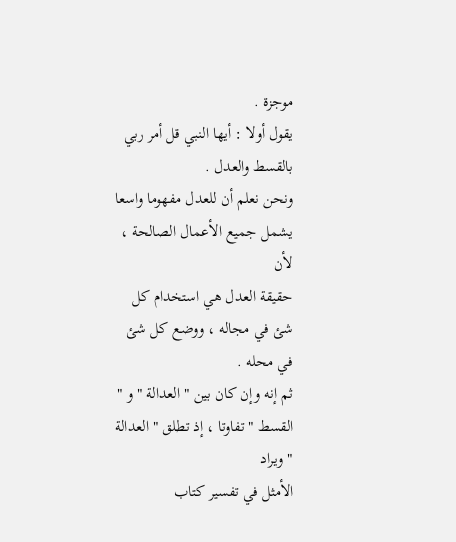موجزة .
يقول أولا : أيها النبي قل أمر ربي بالقسط والعدل .
ونحن نعلم أن للعدل مفهوما واسعا يشمل جميع الأعمال الصالحة ، لأن
حقيقة العدل هي استخدام كل شئ في مجاله ، ووضع كل شئ في محله .
ثم إنه وإن كان بين " العدالة " و " القسط " تفاوتا ، إذ تطلق " العدالة " ويراد
الأمثل في تفسير كتاب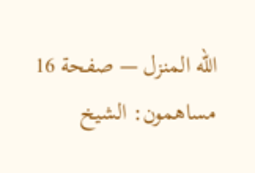الله المنزل — صفحة 16
مساهمون: الشيخ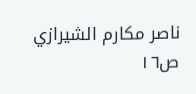ناصر مكارم الشيرازي
ص١٦